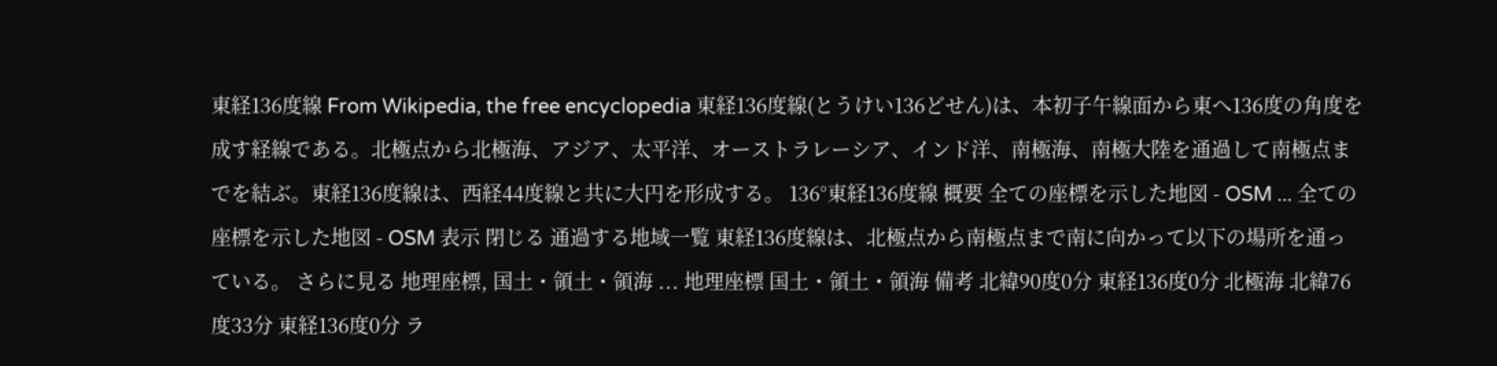東経136度線 From Wikipedia, the free encyclopedia 東経136度線(とうけい136どせん)は、本初子午線面から東へ136度の角度を成す経線である。北極点から北極海、アジア、太平洋、オーストラレーシア、インド洋、南極海、南極大陸を通過して南極点までを結ぶ。東経136度線は、西経44度線と共に大円を形成する。 136°東経136度線 概要 全ての座標を示した地図 - OSM ... 全ての座標を示した地図 - OSM 表示 閉じる 通過する地域一覧 東経136度線は、北極点から南極点まで南に向かって以下の場所を通っている。 さらに見る 地理座標, 国土・領土・領海 ... 地理座標 国土・領土・領海 備考 北緯90度0分 東経136度0分 北極海 北緯76度33分 東経136度0分 ラ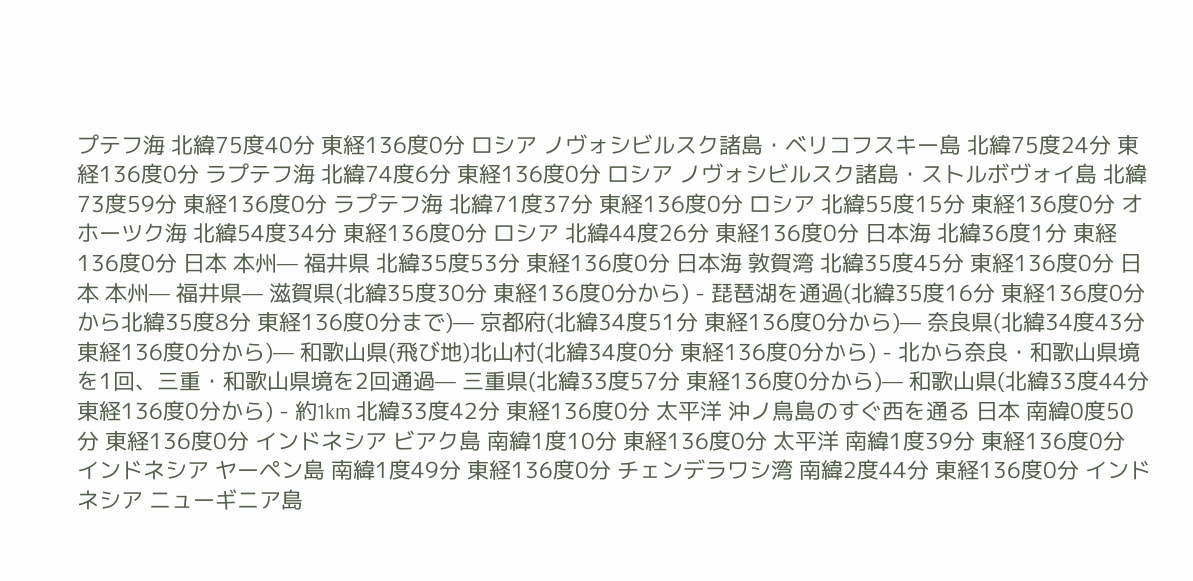プテフ海 北緯75度40分 東経136度0分 ロシア ノヴォシビルスク諸島・ベリコフスキー島 北緯75度24分 東経136度0分 ラプテフ海 北緯74度6分 東経136度0分 ロシア ノヴォシビルスク諸島・ストルボヴォイ島 北緯73度59分 東経136度0分 ラプテフ海 北緯71度37分 東経136度0分 ロシア 北緯55度15分 東経136度0分 オホーツク海 北緯54度34分 東経136度0分 ロシア 北緯44度26分 東経136度0分 日本海 北緯36度1分 東経136度0分 日本 本州— 福井県 北緯35度53分 東経136度0分 日本海 敦賀湾 北緯35度45分 東経136度0分 日本 本州— 福井県— 滋賀県(北緯35度30分 東経136度0分から) - 琵琶湖を通過(北緯35度16分 東経136度0分から北緯35度8分 東経136度0分まで)— 京都府(北緯34度51分 東経136度0分から)— 奈良県(北緯34度43分 東経136度0分から)— 和歌山県(飛び地)北山村(北緯34度0分 東経136度0分から) - 北から奈良・和歌山県境を1回、三重・和歌山県境を2回通過— 三重県(北緯33度57分 東経136度0分から)— 和歌山県(北緯33度44分 東経136度0分から) - 約1km 北緯33度42分 東経136度0分 太平洋 沖ノ鳥島のすぐ西を通る 日本 南緯0度50分 東経136度0分 インドネシア ビアク島 南緯1度10分 東経136度0分 太平洋 南緯1度39分 東経136度0分 インドネシア ヤーペン島 南緯1度49分 東経136度0分 チェンデラワシ湾 南緯2度44分 東経136度0分 インドネシア ニューギニア島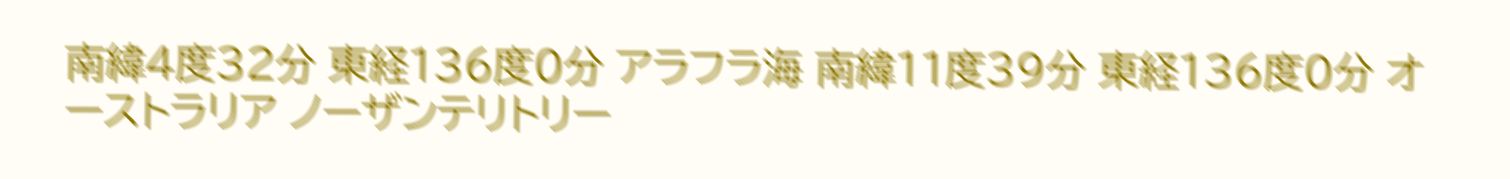南緯4度32分 東経136度0分 アラフラ海 南緯11度39分 東経136度0分 オーストラリア ノーザンテリトリー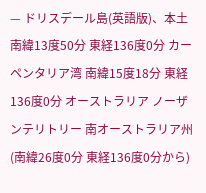— ドリスデール島(英語版)、本土 南緯13度50分 東経136度0分 カーペンタリア湾 南緯15度18分 東経136度0分 オーストラリア ノーザンテリトリー 南オーストラリア州(南緯26度0分 東経136度0分から)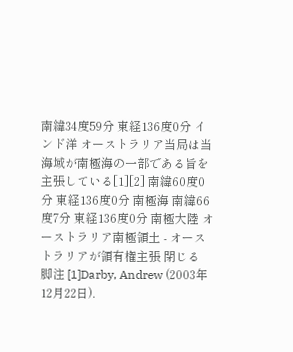南緯34度59分 東経136度0分 インド洋 オーストラリア当局は当海域が南極海の一部である旨を主張している[1][2] 南緯60度0分 東経136度0分 南極海 南緯66度7分 東経136度0分 南極大陸 オーストラリア南極領土 - オーストラリアが領有権主張 閉じる 脚注 [1]Darby, Andrew (2003年12月22日).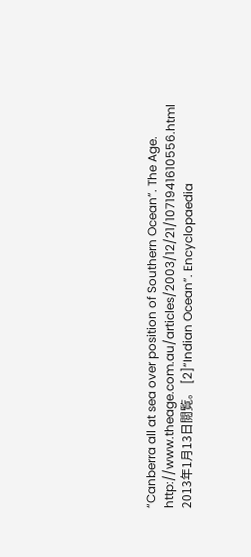“Canberra all at sea over position of Southern Ocean”. The Age. http://www.theage.com.au/articles/2003/12/21/1071941610556.html 2013年1月13日閲覧。 [2]“Indian Ocean”. Encyclopaedia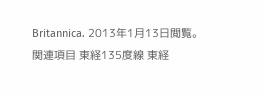Britannica. 2013年1月13日閲覧。 関連項目 東経135度線 東経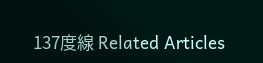137度線 Related Articles